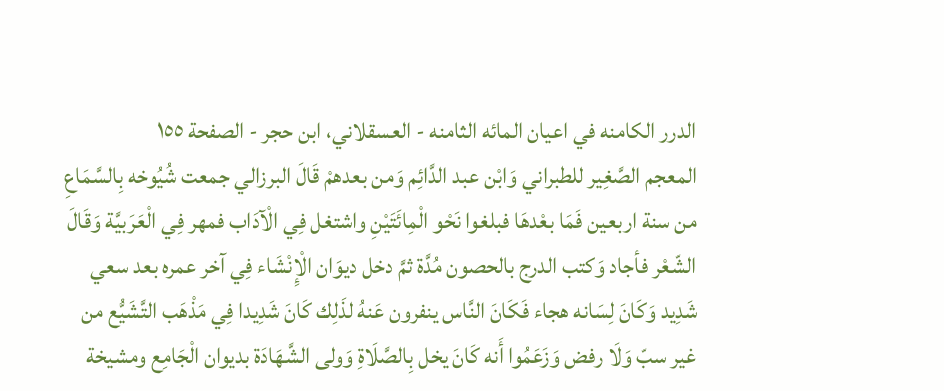الدرر الكامنه في اعيان المائه الثامنه - العسقلاني، ابن حجر - الصفحة ١٥٥
المعجم الصَّغِير للطبراني وَابْن عبد الدَّائِم وَمن بعدهمْ قَالَ البرزالي جمعت شُيُوخه بِالسَّمَاعِ من سنة اربعين فَمَا بعْدهَا فبلغوا نَحْو الْمِائَتَيْنِ واشتغل فِي الْآدَاب فمهر فِي الْعَرَبيَّة وَقَالَ الشّعْر فأجاد وَكتب الدرج بالحصون مُدَّة ثمَّ دخل ديوَان الْإِنْشَاء فِي آخر عمره بعد سعي شَدِيد وَكَانَ لِسَانه هجاء فَكَانَ النَّاس ينفرون عَنهُ لذَلِك كَانَ شَدِيدا فِي مَذْهَب التَّشَيُّع من غير سبّ وَلَا رفض وَزَعَمُوا أَنه كَانَ يخل بِالصَّلَاةِ وَولى الشَّهَادَة بديوان الْجَامِع ومشيخة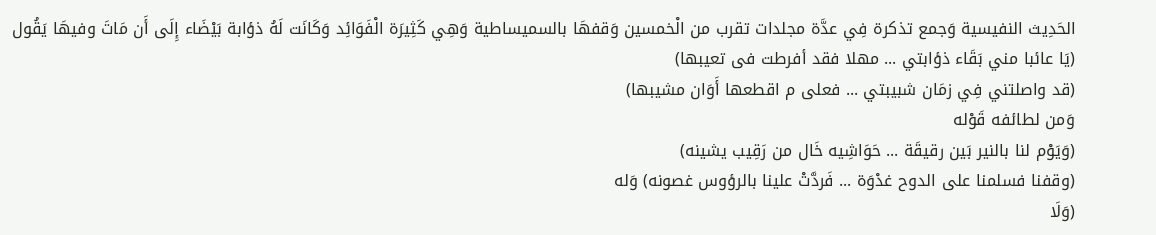الحَدِيث النفيسية وَجمع تذكرة فِي عدَّة مجلدات تقرب من الْخمسين وَقفهَا بالسميساطية وَهِي كَثِيرَة الْفَوَائِد وَكَانَت لَهُ ذؤابة بَيْضَاء إِلَى أَن مَاتَ وفيهَا يَقُول
(يَا عائبا مني بَقَاء ذؤابتي ... مهلا فقد أفرطت فى تعيبها)
(قد واصلتني فِي زمَان شبيبتي ... فعلى م اقطعها أَوَان مشيبها)
وَمن لطائفه قَوْله
(وَيَوْم لنا بالنير بَين رقيقَة ... حَوَاشِيه خَال من رَقِيب يشينه)
(وقفنا فسلمنا على الدوح غدْوَة ... فَردَّتْ علينا بالرؤوس غصونه) وَله
(وَلَا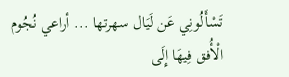تَسْأَلُونِي عَن لَيَال سهرتها ... أراعي نُجُوم الْأُفق فِيهَا إِلَى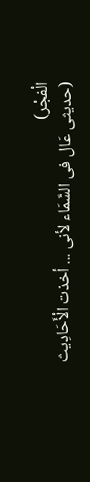الْفجْر)
(حديثى عَال فى السَّمَاء لأنى ... أخذت الْأَحَادِيث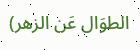الطوَال عَن الزهر)